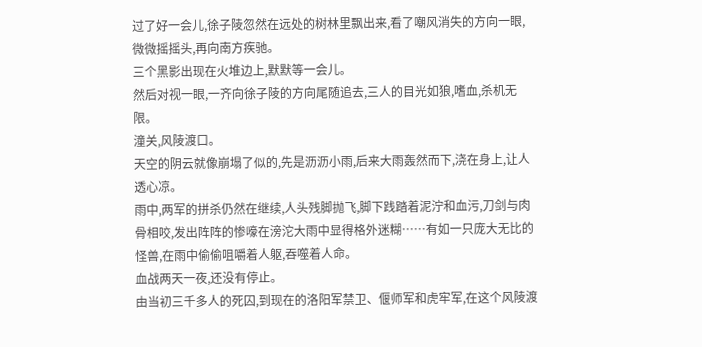过了好一会儿,徐子陵忽然在远处的树林里飘出来,看了嘲风消失的方向一眼,微微摇摇头,再向南方疾驰。
三个黑影出现在火堆边上,默默等一会儿。
然后对视一眼,一齐向徐子陵的方向尾随追去,三人的目光如狼,嗜血,杀机无限。
潼关,风陵渡口。
天空的阴云就像崩塌了似的,先是沥沥小雨,后来大雨轰然而下,浇在身上,让人透心凉。
雨中,两军的拼杀仍然在继续,人头残脚抛飞,脚下践踏着泥泞和血污,刀剑与肉骨相咬,发出阵阵的惨嚎在滂沱大雨中显得格外迷糊……有如一只庞大无比的怪兽,在雨中偷偷咀嚼着人躯,吞噬着人命。
血战两天一夜,还没有停止。
由当初三千多人的死囚,到现在的洛阳军禁卫、偃师军和虎牢军,在这个风陵渡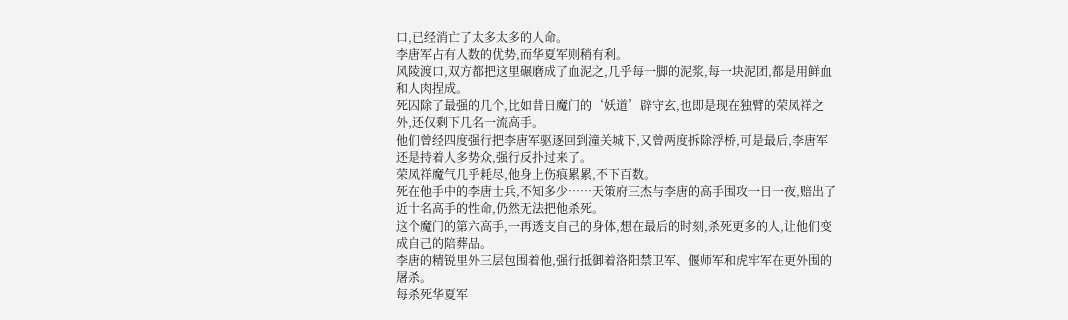口,已经消亡了太多太多的人命。
李唐军占有人数的优势,而华夏军则稍有利。
风陵渡口,双方都把这里碾磨成了血泥之,几乎每一脚的泥浆,每一块泥团,都是用鲜血和人肉捏成。
死囚除了最强的几个,比如昔日魔门的‘妖道’辟守玄,也即是现在独臂的荣凤祥之外,还仅剩下几名一流高手。
他们曾经四度强行把李唐军驱逐回到潼关城下,又曾两度拆除浮桥,可是最后,李唐军还是持着人多势众,强行反扑过来了。
荣凤祥魔气几乎耗尽,他身上伤痕累累,不下百数。
死在他手中的李唐士兵,不知多少……天策府三杰与李唐的高手围攻一日一夜,赔出了近十名高手的性命,仍然无法把他杀死。
这个魔门的第六高手,一再透支自己的身体,想在最后的时刻,杀死更多的人,让他们变成自己的陪葬品。
李唐的精锐里外三层包围着他,强行抵御着洛阳禁卫军、偃师军和虎牢军在更外围的屠杀。
每杀死华夏军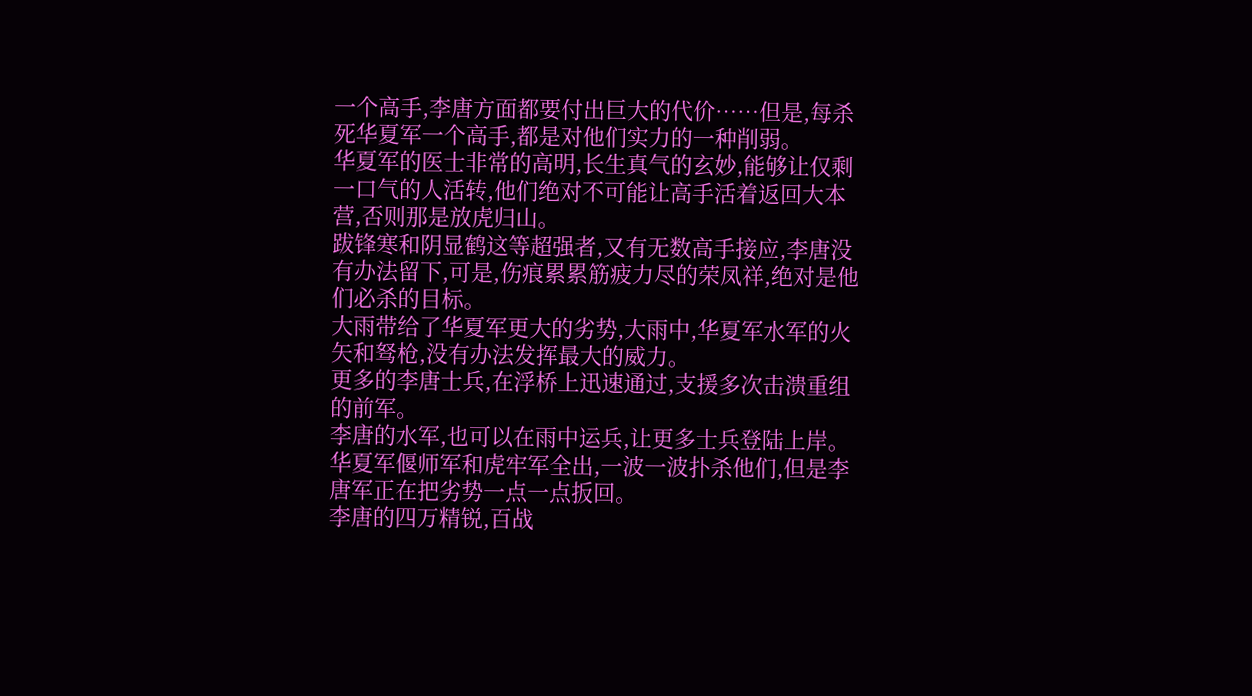一个高手,李唐方面都要付出巨大的代价……但是,每杀死华夏军一个高手,都是对他们实力的一种削弱。
华夏军的医士非常的高明,长生真气的玄妙,能够让仅剩一口气的人活转,他们绝对不可能让高手活着返回大本营,否则那是放虎归山。
跋锋寒和阴显鹤这等超强者,又有无数高手接应,李唐没有办法留下,可是,伤痕累累筋疲力尽的荣凤祥,绝对是他们必杀的目标。
大雨带给了华夏军更大的劣势,大雨中,华夏军水军的火矢和驽枪,没有办法发挥最大的威力。
更多的李唐士兵,在浮桥上迅速通过,支援多次击溃重组的前军。
李唐的水军,也可以在雨中运兵,让更多士兵登陆上岸。
华夏军偃师军和虎牢军全出,一波一波扑杀他们,但是李唐军正在把劣势一点一点扳回。
李唐的四万精锐,百战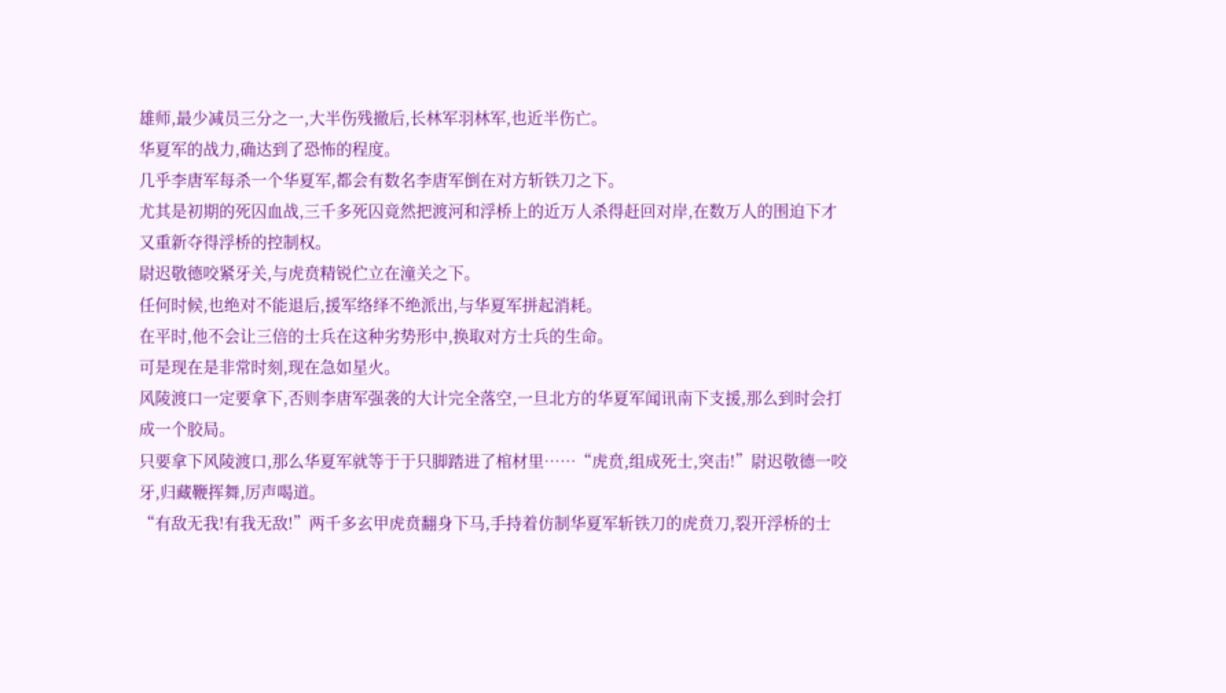雄师,最少减员三分之一,大半伤残撤后,长林军羽林军,也近半伤亡。
华夏军的战力,确达到了恐怖的程度。
几乎李唐军每杀一个华夏军,都会有数名李唐军倒在对方斩铁刀之下。
尤其是初期的死囚血战,三千多死囚竟然把渡河和浮桥上的近万人杀得赶回对岸,在数万人的围迫下才又重新夺得浮桥的控制权。
尉迟敬德咬紧牙关,与虎贲精锐伫立在潼关之下。
任何时候,也绝对不能退后,援军络绎不绝派出,与华夏军拼起消耗。
在平时,他不会让三倍的士兵在这种劣势形中,换取对方士兵的生命。
可是现在是非常时刻,现在急如星火。
风陵渡口一定要拿下,否则李唐军强袭的大计完全落空,一旦北方的华夏军闻讯南下支援,那么到时会打成一个胶局。
只要拿下风陵渡口,那么华夏军就等于于只脚踏进了棺材里……“虎贲,组成死士,突击!”尉迟敬德一咬牙,归藏鞭挥舞,厉声喝道。
“有敌无我!有我无敌!”两千多玄甲虎贲翻身下马,手持着仿制华夏军斩铁刀的虎贲刀,裂开浮桥的士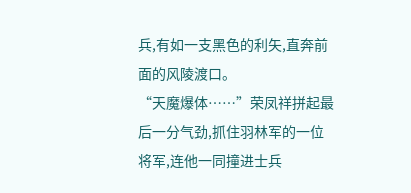兵,有如一支黑色的利矢,直奔前面的风陵渡口。
“天魔爆体……”荣凤祥拼起最后一分气劲,抓住羽林军的一位将军,连他一同撞进士兵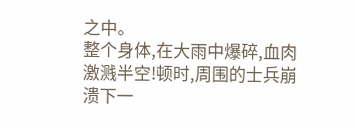之中。
整个身体,在大雨中爆碎,血肉激溅半空!顿时,周围的士兵崩溃下一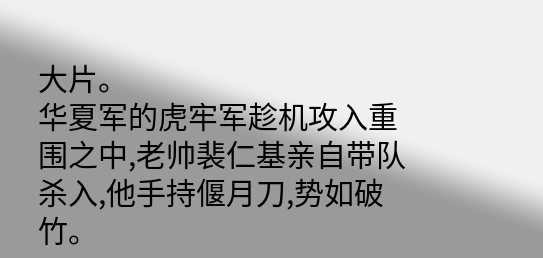大片。
华夏军的虎牢军趁机攻入重围之中,老帅裴仁基亲自带队杀入,他手持偃月刀,势如破竹。